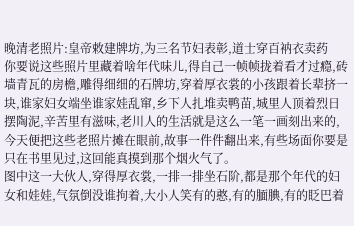晚清老照片:皇帝敕建牌坊,为三名节妇表彰,道士穿百衲衣卖药
你要说这些照片里藏着啥年代味儿,得自己一帧帧拢着看才过瘾,砖墙青瓦的房檐,雕得细细的石牌坊,穿着厚衣裳的小孩跟着长辈挤一块,谁家妇女端坐谁家娃乱窜,乡下人扎堆卖鸭苗,城里人顶着烈日摆陶泥,辛苦里有滋味,老川人的生活就是这么一笔一画刻出来的,今天便把这些老照片摊在眼前,故事一件件翻出来,有些场面你要是只在书里见过,这回能真摸到那个烟火气了。
图中这一大伙人,穿得厚衣裳,一排一排坐石阶,都是那个年代的妇女和娃娃,气氛倒没谁拘着,大小人笑有的憨,有的腼腆,有的眨巴着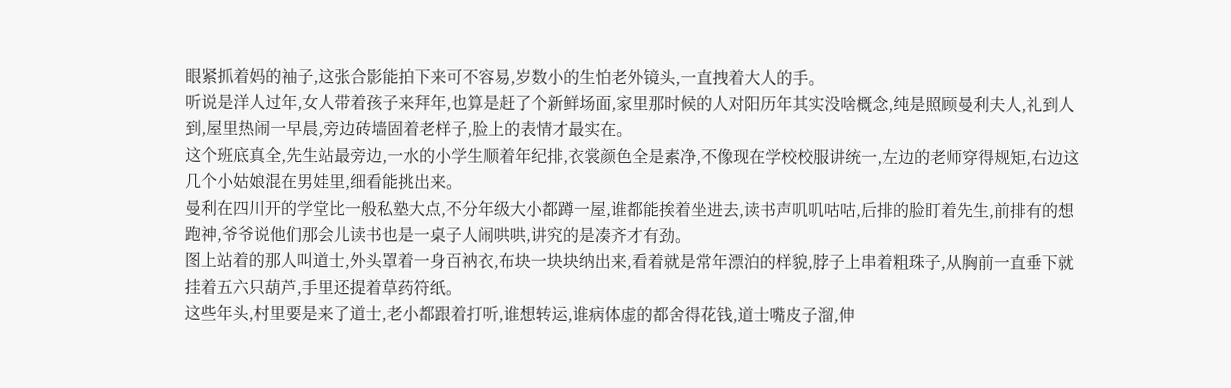眼紧抓着妈的袖子,这张合影能拍下来可不容易,岁数小的生怕老外镜头,一直拽着大人的手。
听说是洋人过年,女人带着孩子来拜年,也算是赶了个新鲜场面,家里那时候的人对阳历年其实没啥概念,纯是照顾曼利夫人,礼到人到,屋里热闹一早晨,旁边砖墙固着老样子,脸上的表情才最实在。
这个班底真全,先生站最旁边,一水的小学生顺着年纪排,衣裳颜色全是素净,不像现在学校校服讲统一,左边的老师穿得规矩,右边这几个小姑娘混在男娃里,细看能挑出来。
曼利在四川开的学堂比一般私塾大点,不分年级大小都蹲一屋,谁都能挨着坐进去,读书声叽叽咕咕,后排的脸盯着先生,前排有的想跑神,爷爷说他们那会儿读书也是一桌子人闹哄哄,讲究的是凑齐才有劲。
图上站着的那人叫道士,外头罩着一身百衲衣,布块一块块纳出来,看着就是常年漂泊的样貌,脖子上串着粗珠子,从胸前一直垂下就挂着五六只葫芦,手里还提着草药符纸。
这些年头,村里要是来了道士,老小都跟着打听,谁想转运,谁病体虚的都舍得花钱,道士嘴皮子溜,伸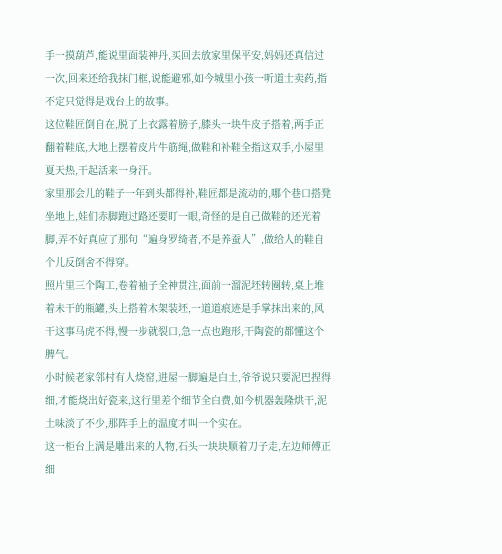手一摸葫芦,能说里面装神丹,买回去放家里保平安,妈妈还真信过一次,回来还给我抹门框,说能避邪,如今城里小孩一听道士卖药,指不定只觉得是戏台上的故事。
这位鞋匠倒自在,脱了上衣露着膀子,膝头一块牛皮子搭着,两手正翻着鞋底,大地上摆着皮片牛筋绳,做鞋和补鞋全指这双手,小屋里夏天热,干起活来一身汗。
家里那会儿的鞋子一年到头都得补,鞋匠都是流动的,哪个巷口搭凳坐地上,娃们赤脚跑过路还要盯一眼,奇怪的是自己做鞋的还光着脚,弄不好真应了那句“遍身罗绮者,不是养蚕人”,做给人的鞋自个儿反倒舍不得穿。
照片里三个陶工,卷着袖子全神贯注,面前一溜泥坯转圈转,桌上堆着未干的瓶罐,头上搭着木架装坯,一道道痕迹是手掌抹出来的,风干这事马虎不得,慢一步就裂口,急一点也跑形,干陶瓷的都懂这个脾气。
小时候老家邻村有人烧窑,进屋一脚遍是白土,爷爷说只要泥巴捏得细,才能烧出好瓷来,这行里差个细节全白费,如今机器轰隆烘干,泥土味淡了不少,那阵手上的温度才叫一个实在。
这一柜台上满是雕出来的人物,石头一块块顺着刀子走,左边师傅正细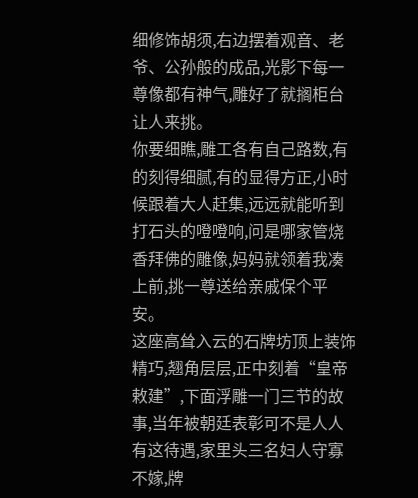细修饰胡须,右边摆着观音、老爷、公孙般的成品,光影下每一尊像都有神气,雕好了就搁柜台让人来挑。
你要细瞧,雕工各有自己路数,有的刻得细腻,有的显得方正,小时候跟着大人赶集,远远就能听到打石头的噔噔响,问是哪家管烧香拜佛的雕像,妈妈就领着我凑上前,挑一尊送给亲戚保个平安。
这座高耸入云的石牌坊顶上装饰精巧,翘角层层,正中刻着“皇帝敕建”,下面浮雕一门三节的故事,当年被朝廷表彰可不是人人有这待遇,家里头三名妇人守寡不嫁,牌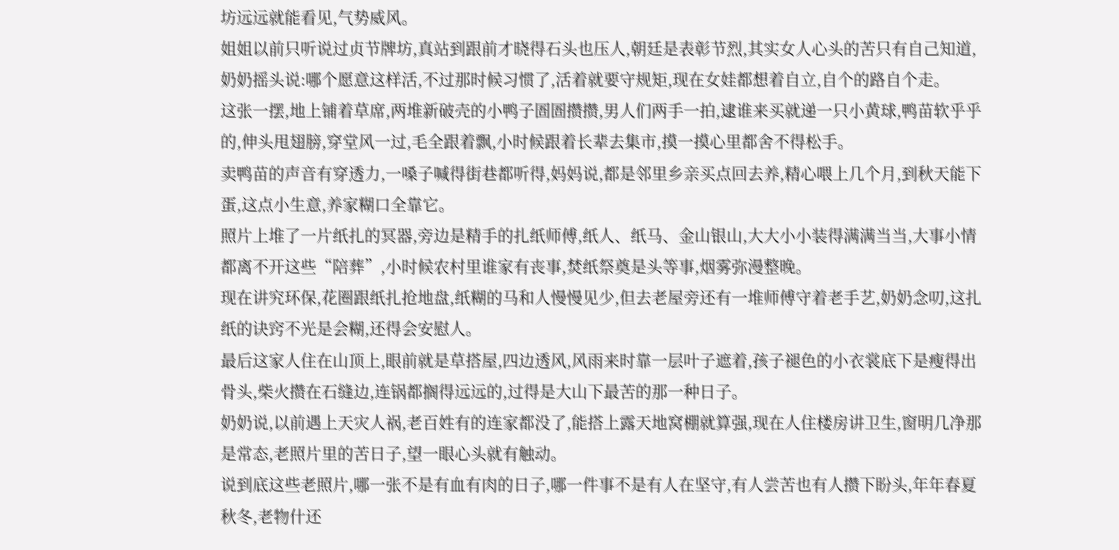坊远远就能看见,气势威风。
姐姐以前只听说过贞节牌坊,真站到跟前才晓得石头也压人,朝廷是表彰节烈,其实女人心头的苦只有自己知道,奶奶摇头说:哪个愿意这样活,不过那时候习惯了,活着就要守规矩,现在女娃都想着自立,自个的路自个走。
这张一摆,地上铺着草席,两堆新破壳的小鸭子圄圄攒攒,男人们两手一拍,逮谁来买就递一只小黄球,鸭苗软乎乎的,伸头甩翅膀,穿堂风一过,毛全跟着飘,小时候跟着长辈去集市,摸一摸心里都舍不得松手。
卖鸭苗的声音有穿透力,一嗓子喊得街巷都听得,妈妈说,都是邻里乡亲买点回去养,精心喂上几个月,到秋天能下蛋,这点小生意,养家糊口全靠它。
照片上堆了一片纸扎的冥器,旁边是精手的扎纸师傅,纸人、纸马、金山银山,大大小小装得满满当当,大事小情都离不开这些“陪葬”,小时候农村里谁家有丧事,焚纸祭奠是头等事,烟雾弥漫整晚。
现在讲究环保,花圈跟纸扎抢地盘,纸糊的马和人慢慢见少,但去老屋旁还有一堆师傅守着老手艺,奶奶念叨,这扎纸的诀窍不光是会糊,还得会安慰人。
最后这家人住在山顶上,眼前就是草搭屋,四边透风,风雨来时靠一层叶子遮着,孩子褪色的小衣裳底下是瘦得出骨头,柴火攒在石缝边,连锅都搁得远远的,过得是大山下最苦的那一种日子。
奶奶说,以前遇上天灾人祸,老百姓有的连家都没了,能搭上露天地窝棚就算强,现在人住楼房讲卫生,窗明几净那是常态,老照片里的苦日子,望一眼心头就有触动。
说到底这些老照片,哪一张不是有血有肉的日子,哪一件事不是有人在坚守,有人尝苦也有人攒下盼头,年年春夏秋冬,老物什还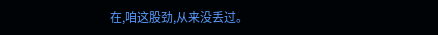在,咱这股劲,从来没丢过。